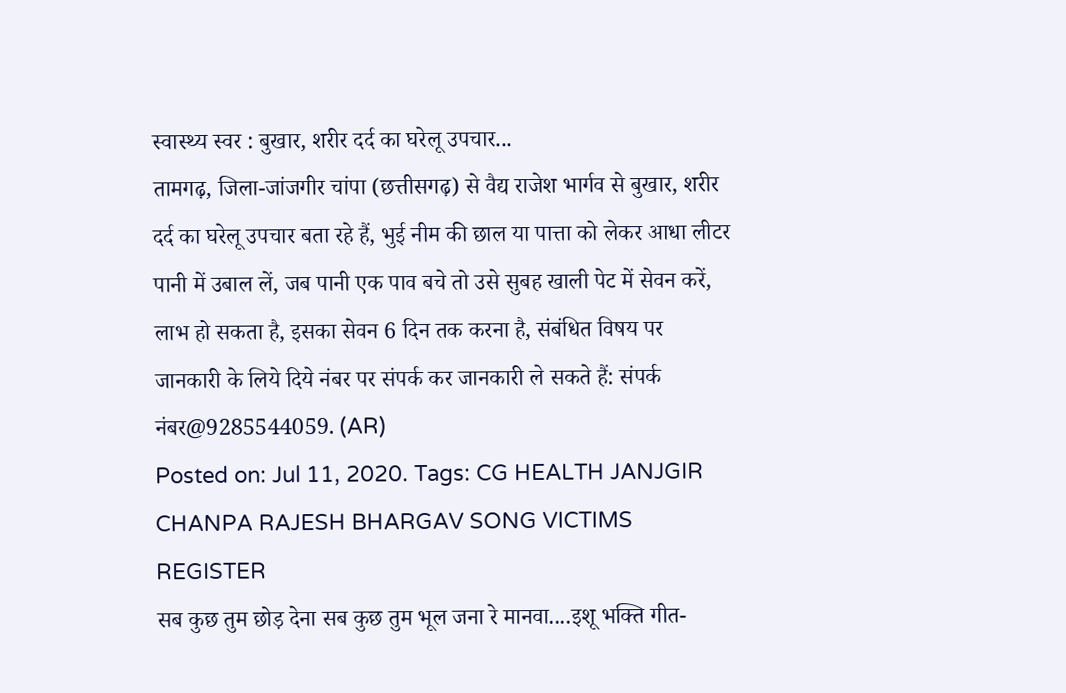स्वास्थ्य स्वर : बुखार, शरीर दर्द का घरेलू उपचार...
तामगढ़, जिला-जांजगीर चांपा (छत्तीसगढ़) से वैद्य राजेश भार्गव से बुखार, शरीर दर्द का घरेलू उपचार बता रहे हैं, भुई नीम की छाल या पात्ता को लेकर आधा लीटर पानी में उबाल लें, जब पानी एक पाव बचे तो उसे सुबह खाली पेट में सेवन करें, लाभ हो सकता है, इसका सेवन 6 दिन तक करना है, संबंधित विषय पर जानकारी के लिये दिये नंबर पर संपर्क कर जानकारी ले सकते हैं: संपर्क नंबर@9285544059. (AR)
Posted on: Jul 11, 2020. Tags: CG HEALTH JANJGIR CHANPA RAJESH BHARGAV SONG VICTIMS REGISTER
सब कुछ तुम छोड़ देना सब कुछ तुम भूल जना रे मानवा....इशू भक्ति गीत-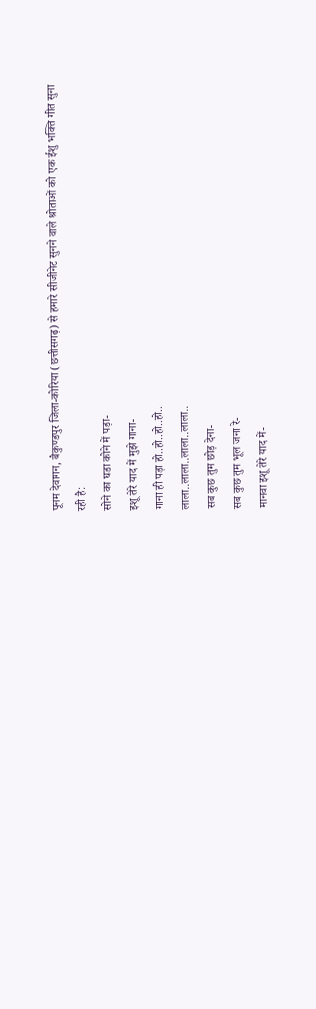पूनम देवागन, बैकुण्डपुर जिला-कोरिया (छत्तीसगढ़) से हमारे सीजीनेट सुनने वाले श्रोताओं को एक ईशु भक्ति गीत सुना रही है:
सोने का घडा कोने में पड़ा-
इशू तेरे याद में मुझे गाना-
गाना ही पड़ा हो..हो..हो..हो..
लाला..लाला..लाला..लाला..
सब कुछ तुम छोड़ देना-
सब कुछ तुम भूल जना रे-
मानवा इशू तेरे याद में-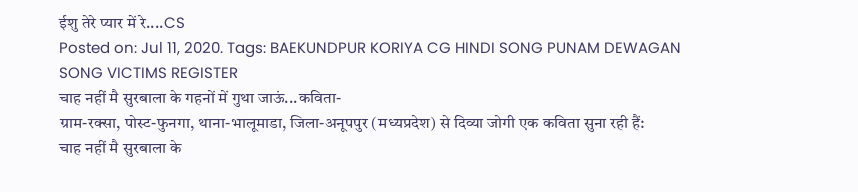ईशु तेरे प्यार में रे....CS
Posted on: Jul 11, 2020. Tags: BAEKUNDPUR KORIYA CG HINDI SONG PUNAM DEWAGAN SONG VICTIMS REGISTER
चाह नहीं मै सुरबाला के गहनों में गुथा जाऊं...कविता-
ग्राम-रक्सा, पोस्ट-फुनगा, थाना-भालूमाडा, जिला-अनूपपुर (मध्यप्रदेश) से दिव्या जोगी एक कविता सुना रही हैं:
चाह नहीं मै सुरबाला के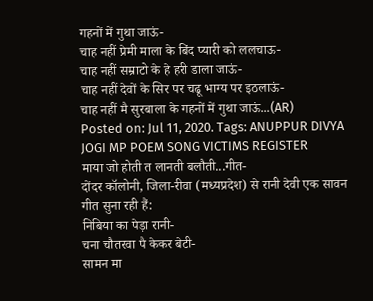गहनों में गुथा जाऊं-
चाह नहीं प्रेमी माला के बिंद प्यारी को ललचाऊ-
चाह नहीं सम्राटो के हे हरी डाला जाऊं-
चाह नहीं देवों के सिर पर चढू भाग्य पर इठलाऊं-
चाह नहीं मै सुरबाला के गहनों में गुथा जाऊं...(AR)
Posted on: Jul 11, 2020. Tags: ANUPPUR DIVYA JOGI MP POEM SONG VICTIMS REGISTER
माया जो होती त लानती बलौती...गीत-
दोंदर कॉलोनी, जिला-रीवा (मध्यप्रदेश) से रानी देवी एक सावन गीत सुना रही हैं:
निबिया का पेड़ा रानी-
चना चौतरवा पै केकर बेटी-
सामन मा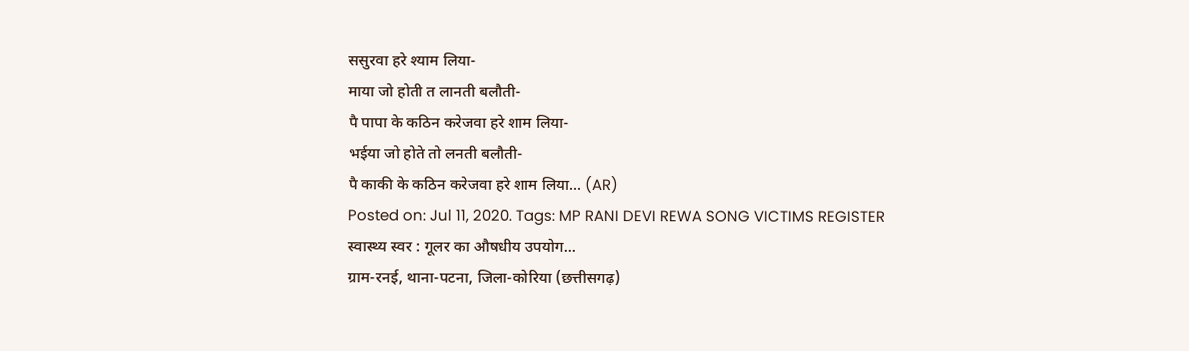ससुरवा हरे श्याम लिया-
माया जो होती त लानती बलौती-
पै पापा के कठिन करेजवा हरे शाम लिया-
भईया जो होते तो लनती बलौती-
पै काकी के कठिन करेजवा हरे शाम लिया... (AR)
Posted on: Jul 11, 2020. Tags: MP RANI DEVI REWA SONG VICTIMS REGISTER
स्वास्थ्य स्वर : गूलर का औषधीय उपयोग...
ग्राम-रनई, थाना-पटना, जिला-कोरिया (छत्तीसगढ़)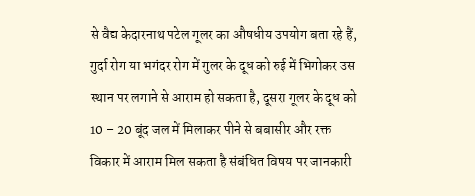से वैद्य केदारनाथ पटेल गूलर का औषधीय उपयोग बता रहे हैं, गुर्दा रोग या भगंदर रोग में गुलर के दूध को रुई में भिगोकर उस स्थान पर लगाने से आराम हो सकता है, दूसरा गूलर के दूध को 10 – 20 बूंद जल में मिलाकर पीने से बबासीर और रक्त विकार में आराम मिल सकता है संबंधित विषय पर जानकारी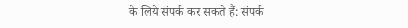के लिये संपर्क कर सकते हैं: संपर्क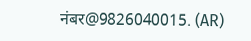नंबर@9826040015. (AR)